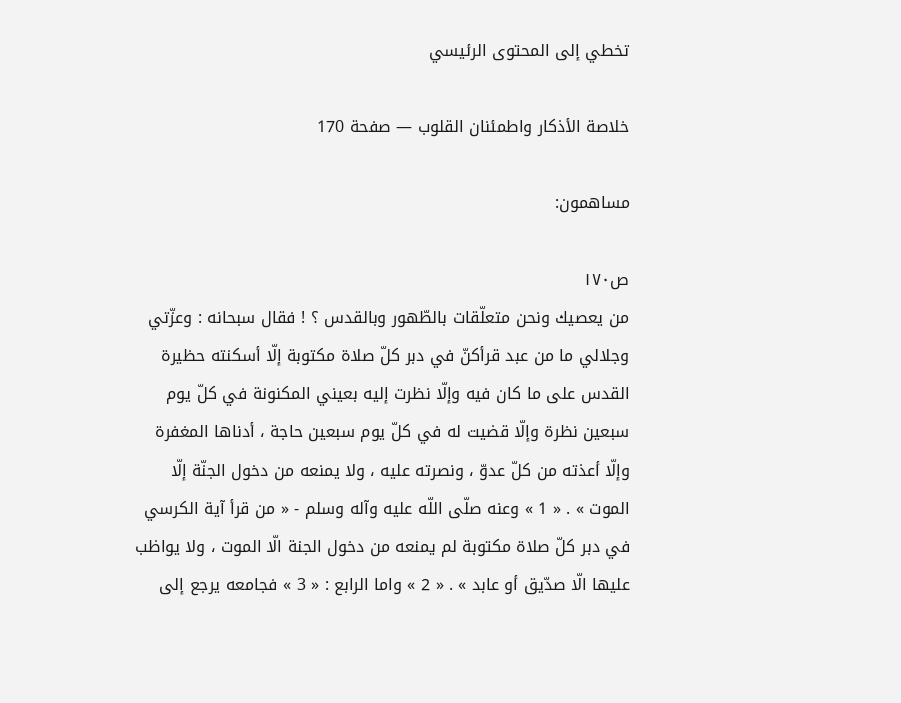تخطي إلى المحتوى الرئيسي

خلاصة الأذكار واطمئنان القلوب — صفحة 170

مساهمون:

ص١٧٠
من يعصيك ونحن متعلّقات بالطّهور وبالقدس ؟ ! فقال سبحانه : وعزّتي وجلالي ما من عبد قرأكنّ في دبر كلّ صلاة مكتوبة إلّا أسكنته حظيرة القدس على ما كان فيه وإلّا نظرت إليه بعيني المكنونة في كلّ يوم سبعين نظرة وإلّا قضيت له في كلّ يوم سبعين حاجة ، أدناها المغفرة وإلّا أعذته من كلّ عدوّ ، ونصرته عليه ، ولا يمنعه من دخول الجنّة إلّا الموت » . « 1 » وعنه صلّى اللّه عليه وآله وسلم - « من قرأ آية الكرسي في دبر كلّ صلاة مكتوبة لم يمنعه من دخول الجنة الّا الموت ، ولا يواظب عليها الّا صدّيق أو عابد » . « 2 » واما الرابع : « 3 » فجامعه يرجع إلى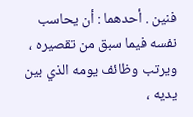فنين . أحدهما : أن يحاسب نفسه فيما سبق من تقصيره ، ويرتب وظائف يومه الذي بين يديه ،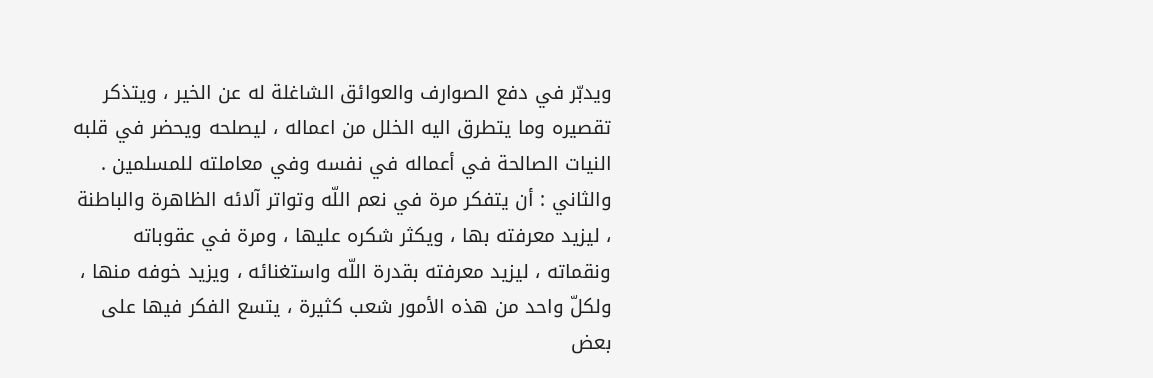ويدبّر في دفع الصوارف والعوائق الشاغلة له عن الخير ، ويتذكر تقصيره وما يتطرق اليه الخلل من اعماله ، ليصلحه ويحضر في قلبه النيات الصالحة في أعماله في نفسه وفي معاملته للمسلمين . والثاني : أن يتفكر مرة في نعم اللّه وتواتر آلائه الظاهرة والباطنة ، ليزيد معرفته بها ، ويكثر شكره عليها ، ومرة في عقوباته ونقماته ، ليزيد معرفته بقدرة اللّه واستغنائه ، ويزيد خوفه منها ، ولكلّ واحد من هذه الأمور شعب كثيرة ، يتسع الفكر فيها على بعض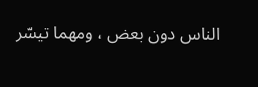الناس دون بعض ، ومهما تيسّر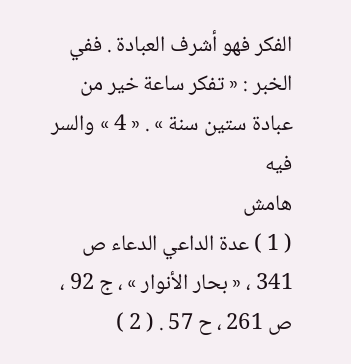الفكر فهو أشرف العبادة . ففي الخبر : « تفكر ساعة خير من عبادة ستين سنة » . « 4 » والسر فيه
هامش
( 1 ) عدة الداعي الدعاء ص 341 ، « بحار الأنوار » ، ج 92 ، ص 261 ، ح 57 . ( 2 )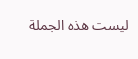ليست هذه الجملة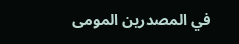في المصدرين المومى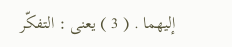إليهما . ( 3 ) يعنى : التفكّر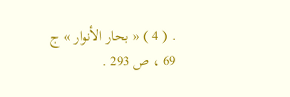. ( 4 ) « بحار الأنوار » ج 69 ، ص 293 .